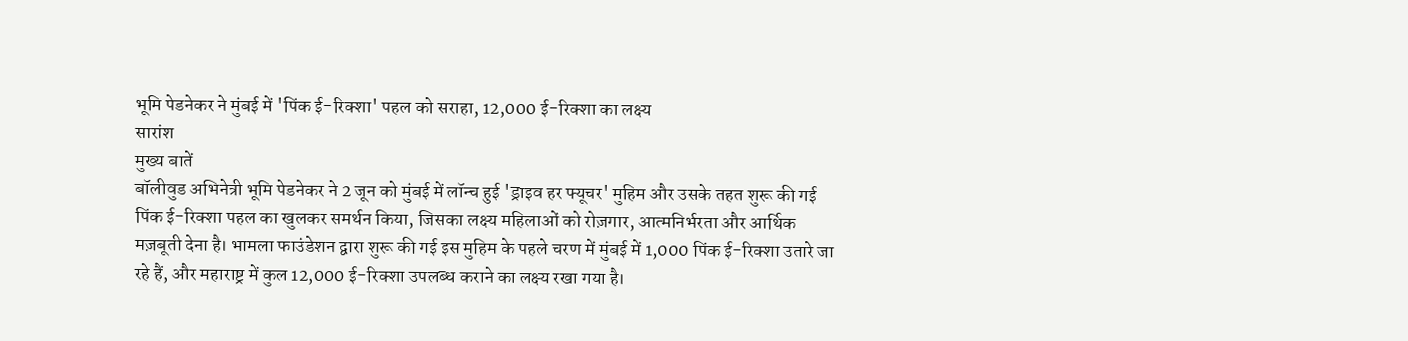भूमि पेडनेकर ने मुंबई में 'पिंक ई-रिक्शा' पहल को सराहा, 12,000 ई-रिक्शा का लक्ष्य
सारांश
मुख्य बातें
बॉलीवुड अभिनेत्री भूमि पेडनेकर ने 2 जून को मुंबई में लॉन्च हुई 'ड्राइव हर फ्यूचर' मुहिम और उसके तहत शुरू की गई पिंक ई-रिक्शा पहल का खुलकर समर्थन किया, जिसका लक्ष्य महिलाओं को रोज़गार, आत्मनिर्भरता और आर्थिक मज़बूती देना है। भामला फाउंडेशन द्वारा शुरू की गई इस मुहिम के पहले चरण में मुंबई में 1,000 पिंक ई-रिक्शा उतारे जा रहे हैं, और महाराष्ट्र में कुल 12,000 ई-रिक्शा उपलब्ध कराने का लक्ष्य रखा गया है।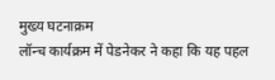मुख्य घटनाक्रम
लॉन्च कार्यक्रम में पेडनेकर ने कहा कि यह पहल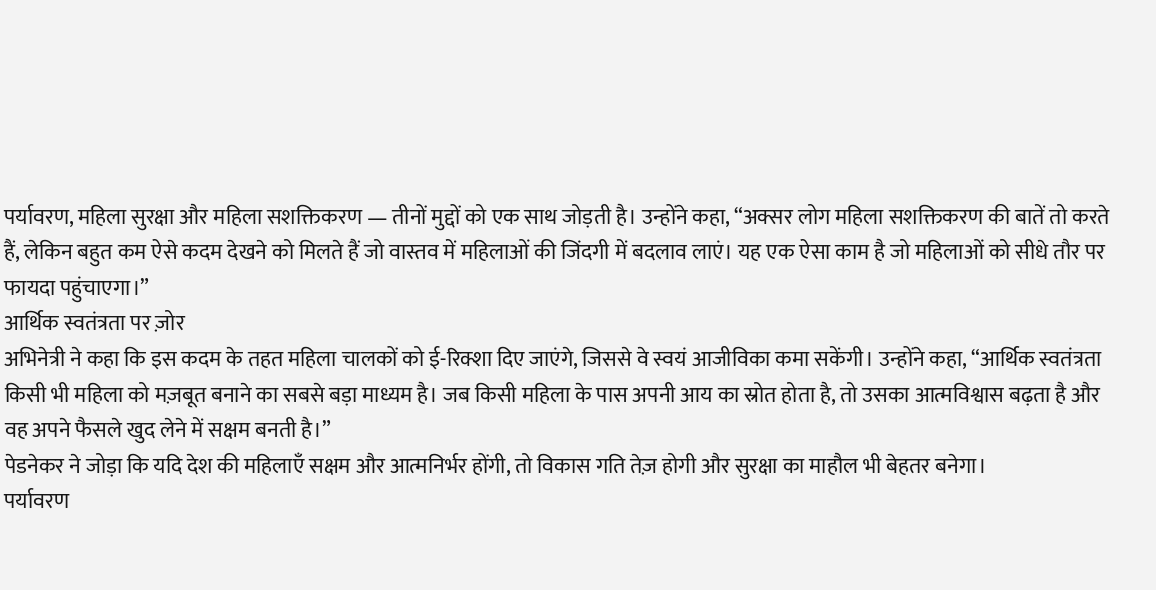पर्यावरण, महिला सुरक्षा और महिला सशक्तिकरण — तीनों मुद्दों को एक साथ जोड़ती है। उन्होंने कहा, “अक्सर लोग महिला सशक्तिकरण की बातें तो करते हैं, लेकिन बहुत कम ऐसे कदम देखने को मिलते हैं जो वास्तव में महिलाओं की जिंदगी में बदलाव लाएं। यह एक ऐसा काम है जो महिलाओं को सीधे तौर पर फायदा पहुंचाएगा।”
आर्थिक स्वतंत्रता पर ज़ोर
अभिनेत्री ने कहा कि इस कदम के तहत महिला चालकों को ई-रिक्शा दिए जाएंगे, जिससे वे स्वयं आजीविका कमा सकेंगी। उन्होंने कहा, “आर्थिक स्वतंत्रता किसी भी महिला को मज़बूत बनाने का सबसे बड़ा माध्यम है। जब किसी महिला के पास अपनी आय का स्रोत होता है, तो उसका आत्मविश्वास बढ़ता है और वह अपने फैसले खुद लेने में सक्षम बनती है।”
पेडनेकर ने जोड़ा कि यदि देश की महिलाएँ सक्षम और आत्मनिर्भर होंगी, तो विकास गति तेज़ होगी और सुरक्षा का माहौल भी बेहतर बनेगा।
पर्यावरण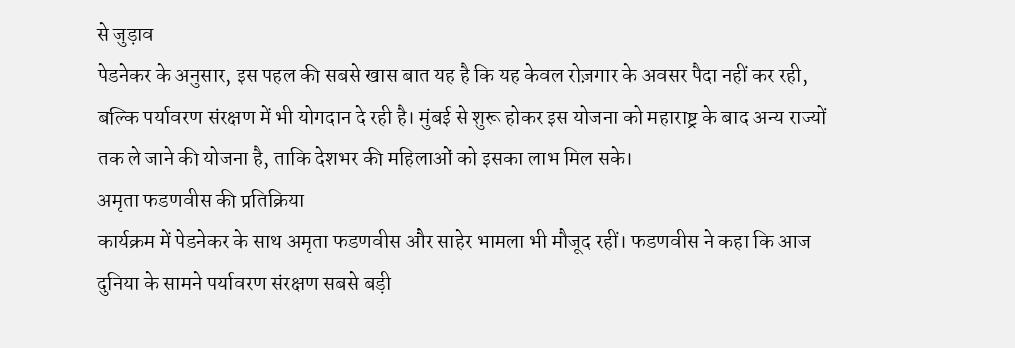से जुड़ाव
पेडनेकर के अनुसार, इस पहल की सबसे खास बात यह है कि यह केवल रोज़गार के अवसर पैदा नहीं कर रही, बल्कि पर्यावरण संरक्षण में भी योगदान दे रही है। मुंबई से शुरू होकर इस योजना को महाराष्ट्र के बाद अन्य राज्यों तक ले जाने की योजना है, ताकि देशभर की महिलाओं को इसका लाभ मिल सके।
अमृता फडणवीस की प्रतिक्रिया
कार्यक्रम में पेडनेकर के साथ अमृता फडणवीस और साहेर भामला भी मौजूद रहीं। फडणवीस ने कहा कि आज दुनिया के सामने पर्यावरण संरक्षण सबसे बड़ी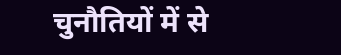चुनौतियों में से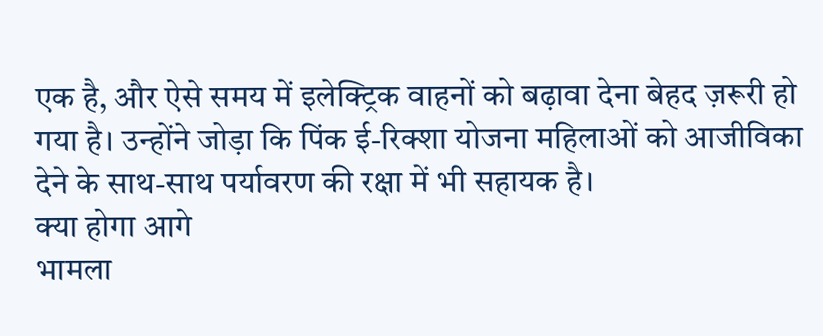एक है, और ऐसे समय में इलेक्ट्रिक वाहनों को बढ़ावा देना बेहद ज़रूरी हो गया है। उन्होंने जोड़ा कि पिंक ई-रिक्शा योजना महिलाओं को आजीविका देने के साथ-साथ पर्यावरण की रक्षा में भी सहायक है।
क्या होगा आगे
भामला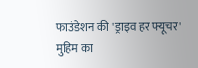फाउंडेशन की 'ड्राइव हर फ्यूचर' मुहिम का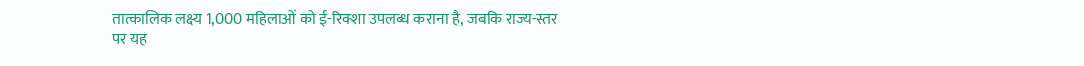तात्कालिक लक्ष्य 1,000 महिलाओं को ई-रिक्शा उपलब्ध कराना है, जबकि राज्य-स्तर पर यह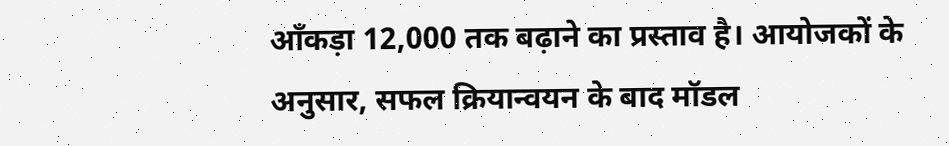आँकड़ा 12,000 तक बढ़ाने का प्रस्ताव है। आयोजकों के अनुसार, सफल क्रियान्वयन के बाद मॉडल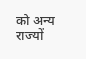को अन्य राज्यों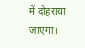में दोहराया जाएगा।